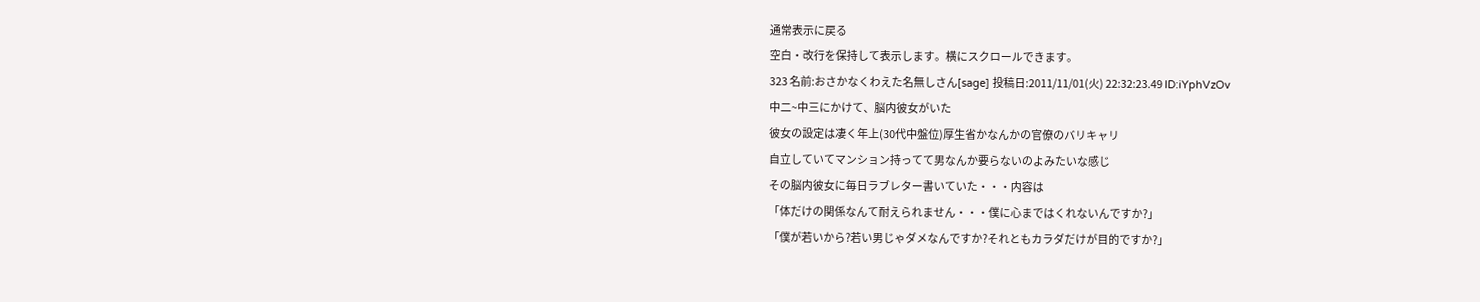通常表示に戻る
空白・改行を保持して表示します。横にスクロールできます。
323 名前:おさかなくわえた名無しさん[sage] 投稿日:2011/11/01(火) 22:32:23.49 ID:iYphVzOv
中二~中三にかけて、脳内彼女がいた
彼女の設定は凄く年上(30代中盤位)厚生省かなんかの官僚のバリキャリ
自立していてマンション持ってて男なんか要らないのよみたいな感じ
その脳内彼女に毎日ラブレター書いていた・・・内容は
「体だけの関係なんて耐えられません・・・僕に心まではくれないんですか?」
「僕が若いから?若い男じゃダメなんですか?それともカラダだけが目的ですか?」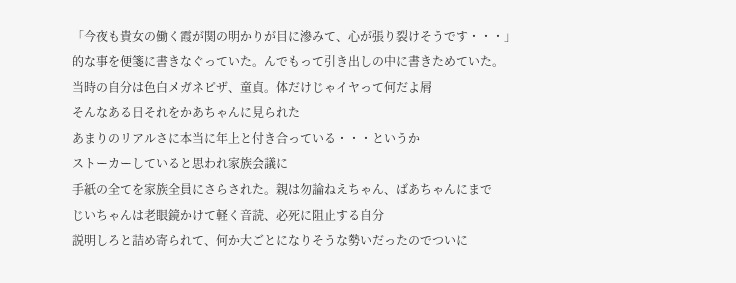「今夜も貴女の働く霞が関の明かりが目に滲みて、心が張り裂けそうです・・・」
的な事を便箋に書きなぐっていた。んでもって引き出しの中に書きためていた。
当時の自分は色白メガネピザ、童貞。体だけじゃイヤって何だよ屑
そんなある日それをかあちゃんに見られた
あまりのリアルさに本当に年上と付き合っている・・・というか
ストーカーしていると思われ家族会議に
手紙の全てを家族全員にさらされた。親は勿論ねえちゃん、ばあちゃんにまで
じいちゃんは老眼鏡かけて軽く音読、必死に阻止する自分
説明しろと詰め寄られて、何か大ごとになりそうな勢いだったのでついに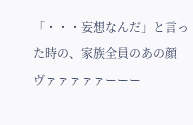「・・・妄想なんだ」と言った時の、家族全員のあの顔
ヴァァァァァーーー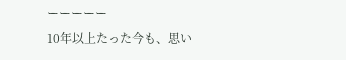ーーーーー
10年以上たった今も、思い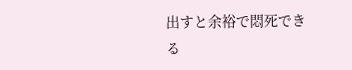出すと余裕で悶死できる